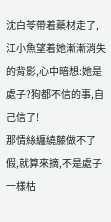沈白苓帶着藥材走了,江小魚望着她漸漸消失的背影,心中暗想:她是處子?狗都不信的事,自己信了!
那情絲纏繞藤做不了假,就算來摘,不是處子一樣枯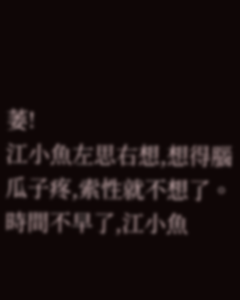萎!
江小魚左思右想,想得腦瓜子疼,索性就不想了。
時間不早了,江小魚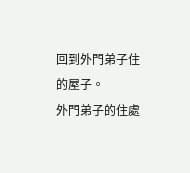回到外門弟子住的屋子。
外門弟子的住處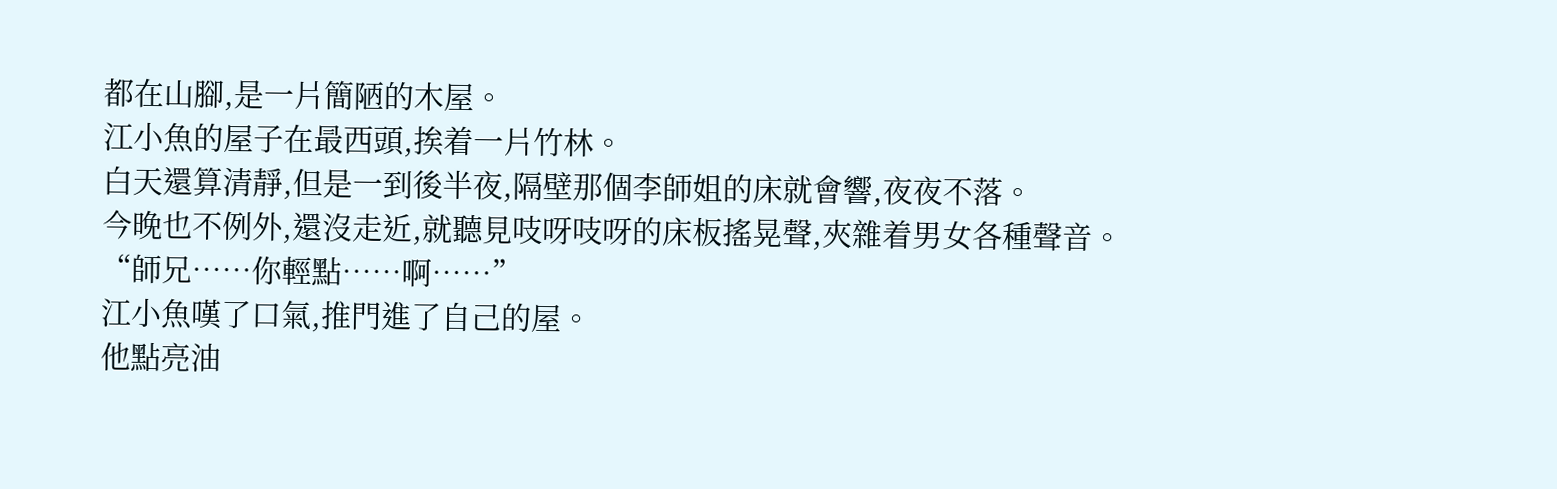都在山腳,是一片簡陋的木屋。
江小魚的屋子在最西頭,挨着一片竹林。
白天還算清靜,但是一到後半夜,隔壁那個李師姐的床就會響,夜夜不落。
今晚也不例外,還沒走近,就聽見吱呀吱呀的床板搖晃聲,夾雜着男女各種聲音。
“師兄……你輕點……啊……”
江小魚嘆了口氣,推門進了自己的屋。
他點亮油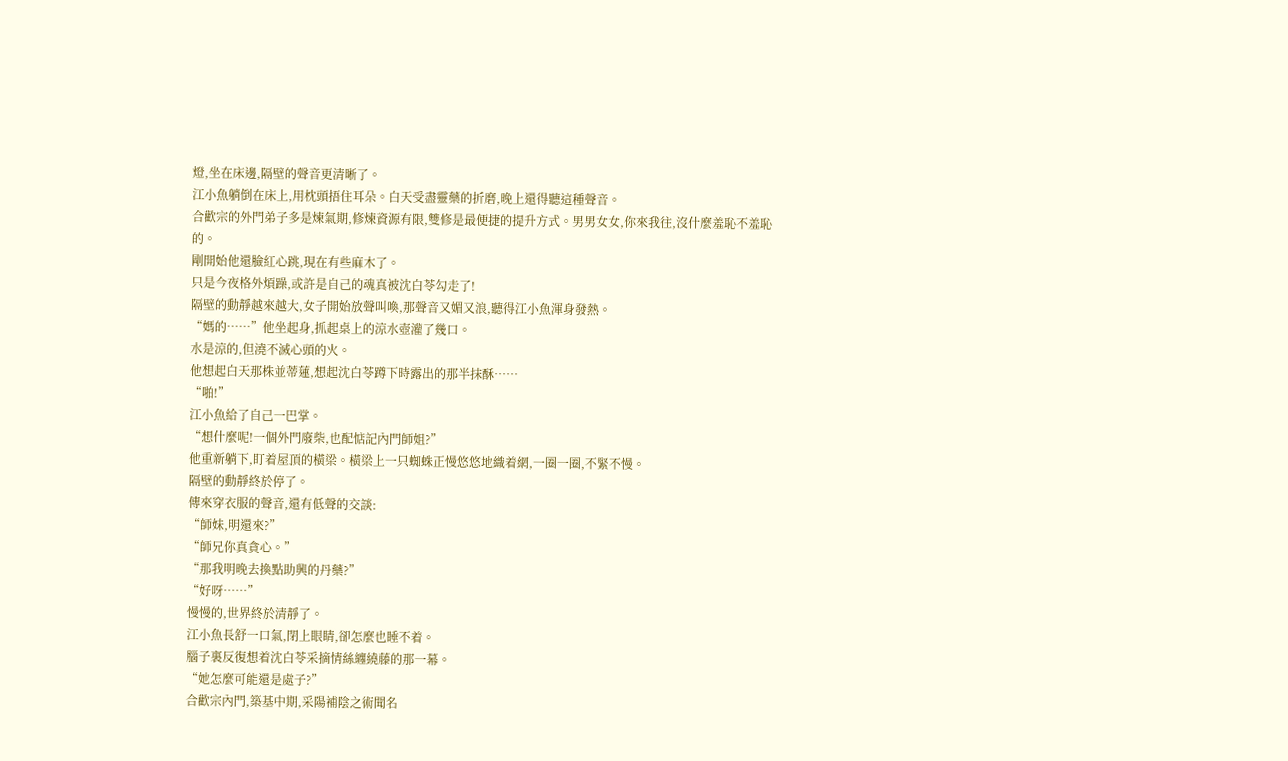燈,坐在床邊,隔壁的聲音更清晰了。
江小魚躺倒在床上,用枕頭捂住耳朵。白天受盡靈藥的折磨,晚上還得聽這種聲音。
合歡宗的外門弟子多是煉氣期,修煉資源有限,雙修是最便捷的提升方式。男男女女,你來我往,沒什麼羞恥不羞恥的。
剛開始他還臉紅心跳,現在有些麻木了。
只是今夜格外煩躁,或許是自己的魂真被沈白苓勾走了!
隔壁的動靜越來越大,女子開始放聲叫喚,那聲音又媚又浪,聽得江小魚渾身發熱。
“媽的……”他坐起身,抓起桌上的涼水壺灌了幾口。
水是涼的,但澆不滅心頭的火。
他想起白天那株並蒂蓮,想起沈白苓蹲下時露出的那半抹酥……
“啪!”
江小魚給了自己一巴掌。
“想什麼呢!一個外門廢柴,也配惦記內門師姐?”
他重新躺下,盯着屋頂的橫梁。橫梁上一只蜘蛛正慢悠悠地織着網,一圈一圈,不緊不慢。
隔壁的動靜終於停了。
傳來穿衣服的聲音,還有低聲的交談:
“師妹,明還來?”
“師兄你真貪心。”
“那我明晚去換點助興的丹藥?”
“好呀……”
慢慢的,世界終於清靜了。
江小魚長舒一口氣,閉上眼睛,卻怎麼也睡不着。
腦子裏反復想着沈白苓采摘情絲纏繞藤的那一幕。
“她怎麼可能還是處子?”
合歡宗內門,築基中期,采陽補陰之術聞名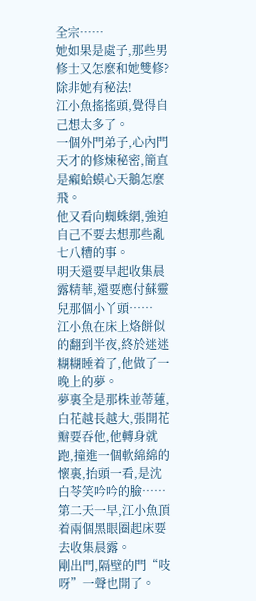全宗……
她如果是處子,那些男修士又怎麼和她雙修?
除非她有秘法!
江小魚搖搖頭,覺得自己想太多了。
一個外門弟子,心內門天才的修煉秘密,簡直是癩蛤蟆心天鵝怎麼飛。
他又看向蜘蛛網,強迫自己不要去想那些亂七八糟的事。
明天還要早起收集晨露精華,還要應付蘇靈兒那個小丫頭……
江小魚在床上烙餅似的翻到半夜,終於迷迷糊糊睡着了,他做了一晚上的夢。
夢裏全是那株並蒂蓮,白花越長越大,張開花瓣要吞他,他轉身就跑,撞進一個軟綿綿的懷裏,抬頭一看,是沈白苓笑吟吟的臉……
第二天一早,江小魚頂着兩個黑眼圈起床要去收集晨露。
剛出門,隔壁的門“吱呀”一聲也開了。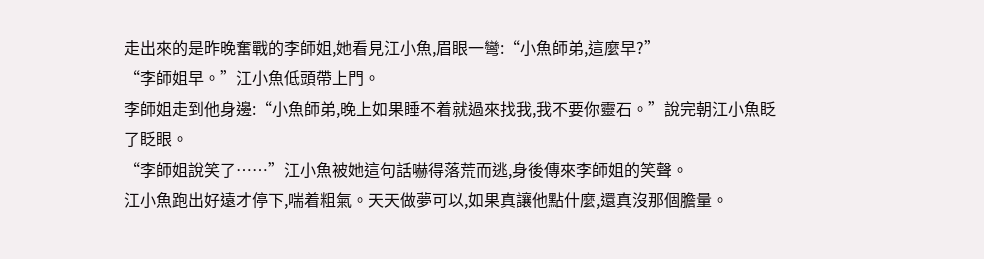走出來的是昨晚奮戰的李師姐,她看見江小魚,眉眼一彎:“小魚師弟,這麼早?”
“李師姐早。”江小魚低頭帶上門。
李師姐走到他身邊:“小魚師弟,晚上如果睡不着就過來找我,我不要你靈石。”說完朝江小魚眨了眨眼。
“李師姐說笑了……”江小魚被她這句話嚇得落荒而逃,身後傳來李師姐的笑聲。
江小魚跑出好遠才停下,喘着粗氣。天天做夢可以,如果真讓他點什麼,還真沒那個膽量。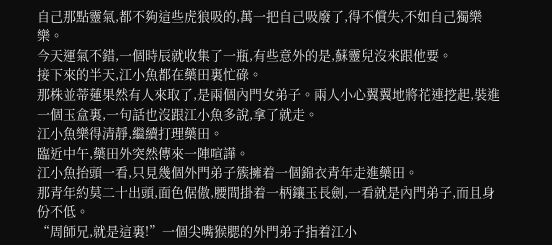自己那點靈氣,都不夠這些虎狼吸的,萬一把自己吸廢了,得不償失,不如自己獨樂樂。
今天運氣不錯,一個時辰就收集了一瓶,有些意外的是,蘇靈兒沒來跟他要。
接下來的半天,江小魚都在藥田裏忙碌。
那株並蒂蓮果然有人來取了,是兩個內門女弟子。兩人小心翼翼地將花連挖起,裝進一個玉盒裏,一句話也沒跟江小魚多說,拿了就走。
江小魚樂得清靜,繼續打理藥田。
臨近中午,藥田外突然傳來一陣喧譁。
江小魚抬頭一看,只見幾個外門弟子簇擁着一個錦衣青年走進藥田。
那青年約莫二十出頭,面色倨傲,腰間掛着一柄鑲玉長劍,一看就是內門弟子,而且身份不低。
“周師兄,就是這裏!”一個尖嘴猴腮的外門弟子指着江小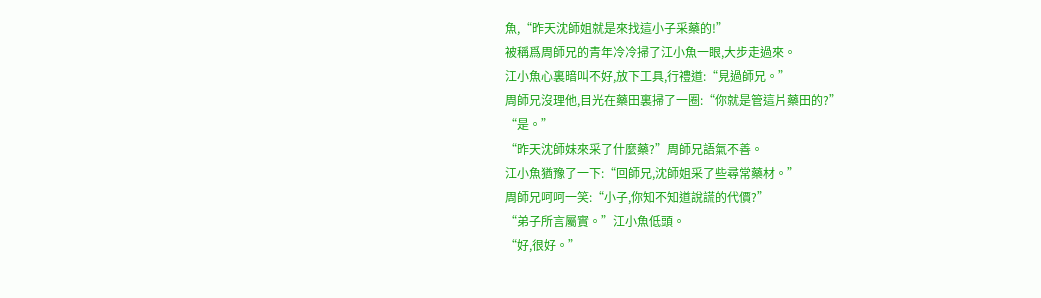魚,“昨天沈師姐就是來找這小子采藥的!”
被稱爲周師兄的青年冷冷掃了江小魚一眼,大步走過來。
江小魚心裏暗叫不好,放下工具,行禮道:“見過師兄。”
周師兄沒理他,目光在藥田裏掃了一圈:“你就是管這片藥田的?”
“是。”
“昨天沈師妹來采了什麼藥?”周師兄語氣不善。
江小魚猶豫了一下:“回師兄,沈師姐采了些尋常藥材。”
周師兄呵呵一笑:“小子,你知不知道說謊的代價?”
“弟子所言屬實。”江小魚低頭。
“好,很好。”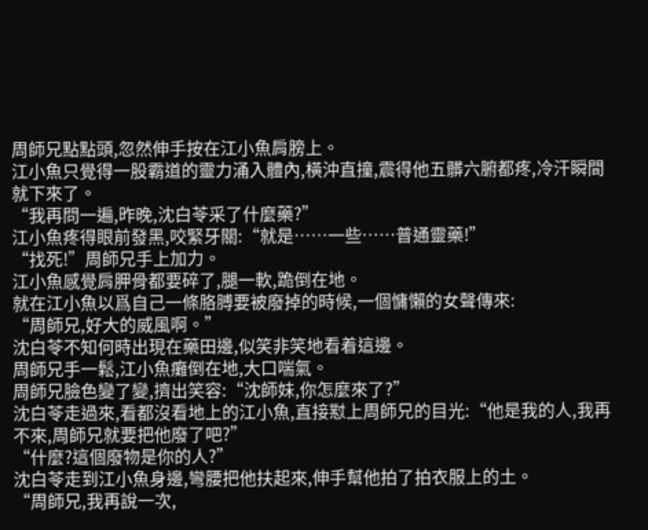周師兄點點頭,忽然伸手按在江小魚肩膀上。
江小魚只覺得一股霸道的靈力涌入體內,橫沖直撞,震得他五髒六腑都疼,冷汗瞬間就下來了。
“我再問一遍,昨晚,沈白苓采了什麼藥?”
江小魚疼得眼前發黑,咬緊牙關:“就是……一些……普通靈藥!”
“找死!”周師兄手上加力。
江小魚感覺肩胛骨都要碎了,腿一軟,跪倒在地。
就在江小魚以爲自己一條胳膊要被廢掉的時候,一個慵懶的女聲傳來:
“周師兄,好大的威風啊。”
沈白苓不知何時出現在藥田邊,似笑非笑地看着這邊。
周師兄手一鬆,江小魚癱倒在地,大口喘氣。
周師兄臉色變了變,擠出笑容:“沈師妹,你怎麼來了?”
沈白苓走過來,看都沒看地上的江小魚,直接懟上周師兄的目光:“他是我的人,我再不來,周師兄就要把他廢了吧?”
“什麼?這個廢物是你的人?”
沈白苓走到江小魚身邊,彎腰把他扶起來,伸手幫他拍了拍衣服上的土。
“周師兄,我再說一次,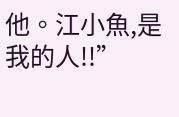他。江小魚,是我的人!!”